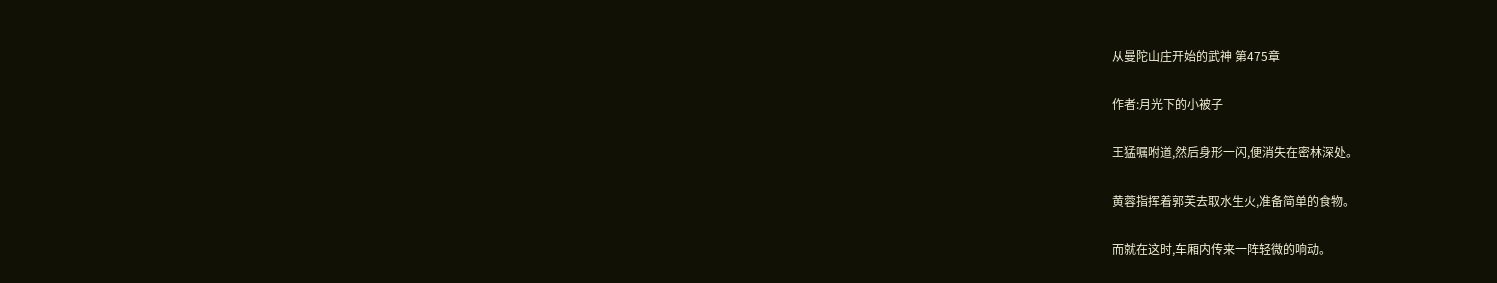从曼陀山庄开始的武神 第475章

作者:月光下的小被子

王猛嘱咐道,然后身形一闪,便消失在密林深处。

黄蓉指挥着郭芙去取水生火,准备简单的食物。

而就在这时,车厢内传来一阵轻微的响动。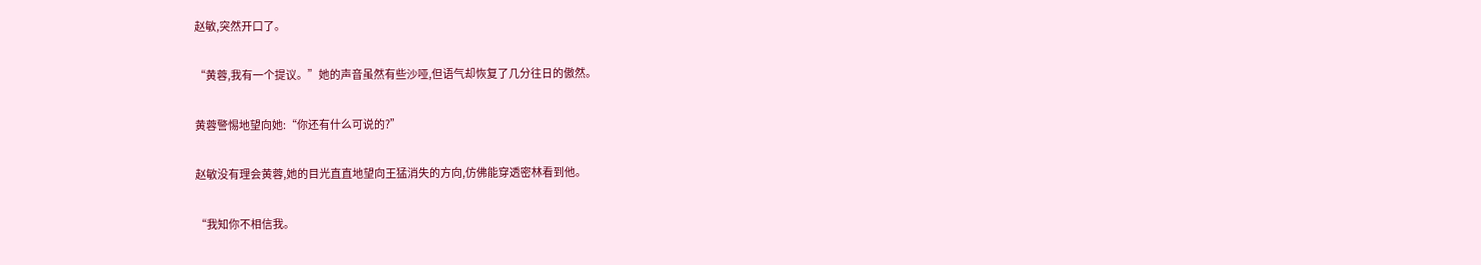赵敏,突然开口了。

“黄蓉,我有一个提议。”她的声音虽然有些沙哑,但语气却恢复了几分往日的傲然。

黄蓉警惕地望向她:“你还有什么可说的?”

赵敏没有理会黄蓉,她的目光直直地望向王猛消失的方向,仿佛能穿透密林看到他。

“我知你不相信我。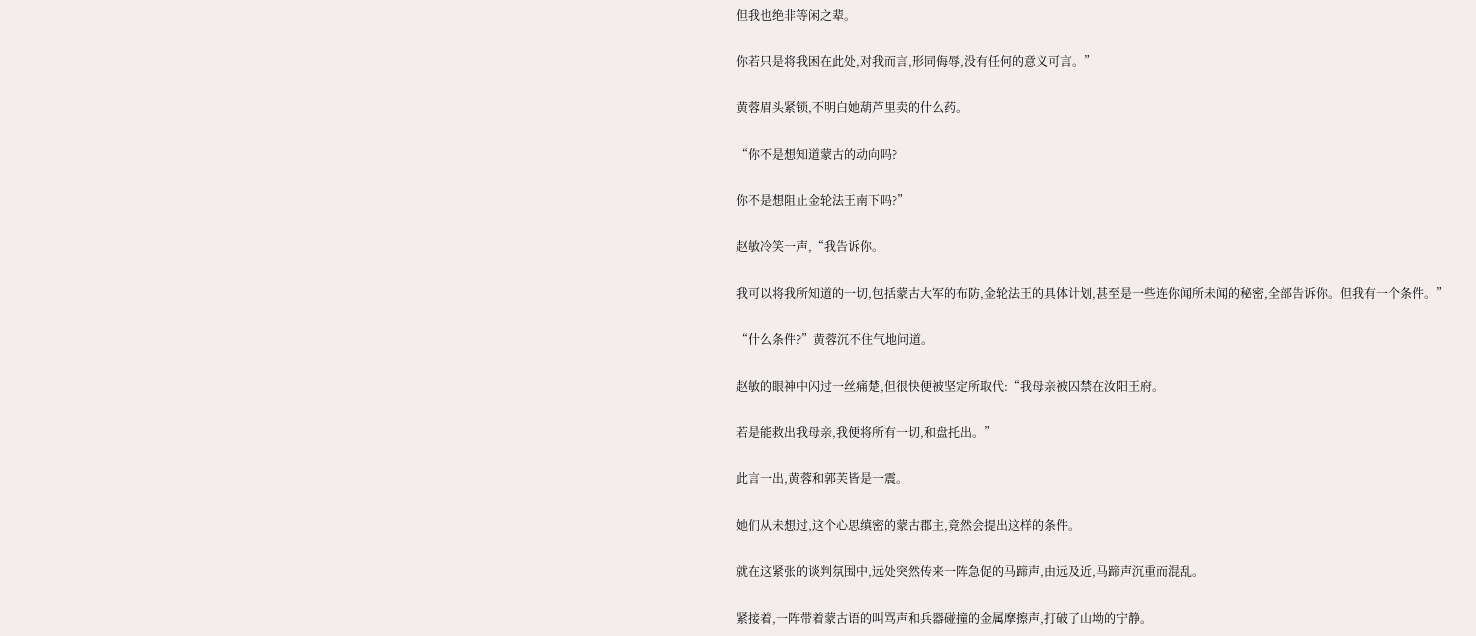但我也绝非等闲之辈。

你若只是将我困在此处,对我而言,形同侮辱,没有任何的意义可言。”

黄蓉眉头紧锁,不明白她葫芦里卖的什么药。

“你不是想知道蒙古的动向吗?

你不是想阻止金轮法王南下吗?”

赵敏冷笑一声,“我告诉你。

我可以将我所知道的一切,包括蒙古大军的布防,金轮法王的具体计划,甚至是一些连你闻所未闻的秘密,全部告诉你。但我有一个条件。”

“什么条件?”黄蓉沉不住气地问道。

赵敏的眼神中闪过一丝痛楚,但很快便被坚定所取代:“我母亲被囚禁在汝阳王府。

若是能救出我母亲,我便将所有一切,和盘托出。”

此言一出,黄蓉和郭芙皆是一震。

她们从未想过,这个心思缜密的蒙古郡主,竟然会提出这样的条件。

就在这紧张的谈判氛围中,远处突然传来一阵急促的马蹄声,由远及近,马蹄声沉重而混乱。

紧接着,一阵带着蒙古语的叫骂声和兵器碰撞的金属摩擦声,打破了山坳的宁静。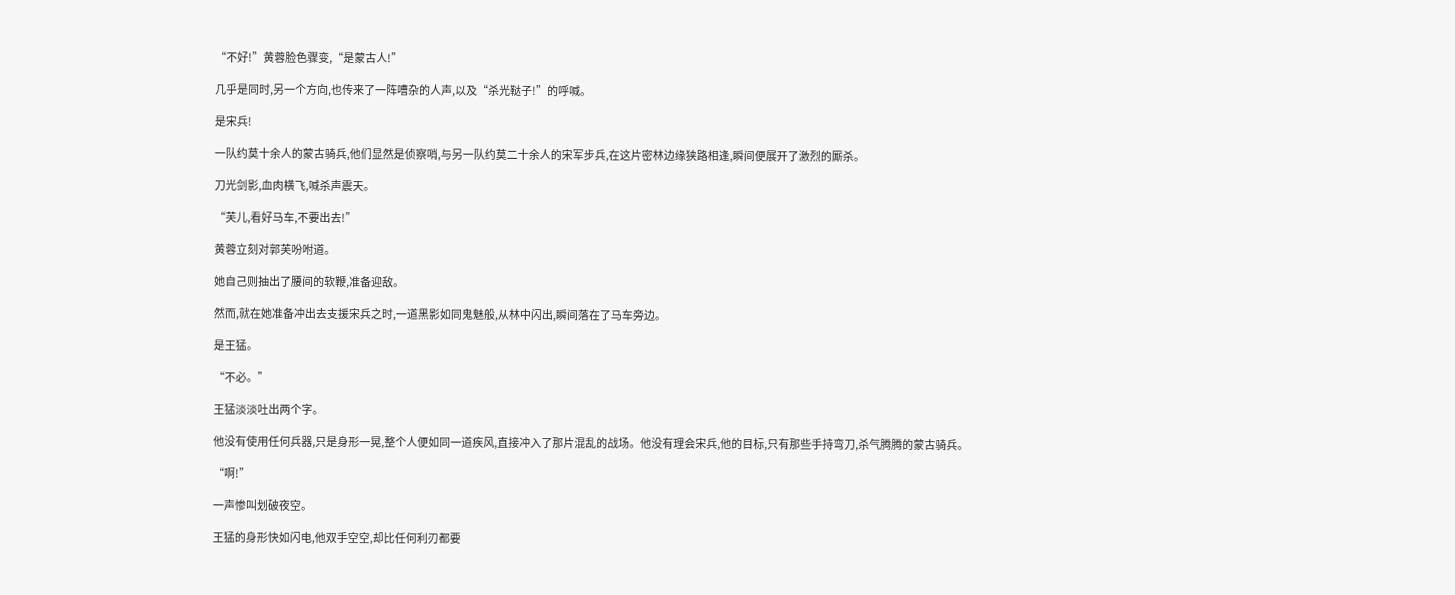“不好!”黄蓉脸色骤变,“是蒙古人!”

几乎是同时,另一个方向,也传来了一阵嘈杂的人声,以及“杀光鞑子!”的呼喊。

是宋兵!

一队约莫十余人的蒙古骑兵,他们显然是侦察哨,与另一队约莫二十余人的宋军步兵,在这片密林边缘狭路相逢,瞬间便展开了激烈的厮杀。

刀光剑影,血肉横飞,喊杀声震天。

“芙儿,看好马车,不要出去!”

黄蓉立刻对郭芙吩咐道。

她自己则抽出了腰间的软鞭,准备迎敌。

然而,就在她准备冲出去支援宋兵之时,一道黑影如同鬼魅般,从林中闪出,瞬间落在了马车旁边。

是王猛。

“不必。”

王猛淡淡吐出两个字。

他没有使用任何兵器,只是身形一晃,整个人便如同一道疾风,直接冲入了那片混乱的战场。他没有理会宋兵,他的目标,只有那些手持弯刀,杀气腾腾的蒙古骑兵。

“啊!”

一声惨叫划破夜空。

王猛的身形快如闪电,他双手空空,却比任何利刃都要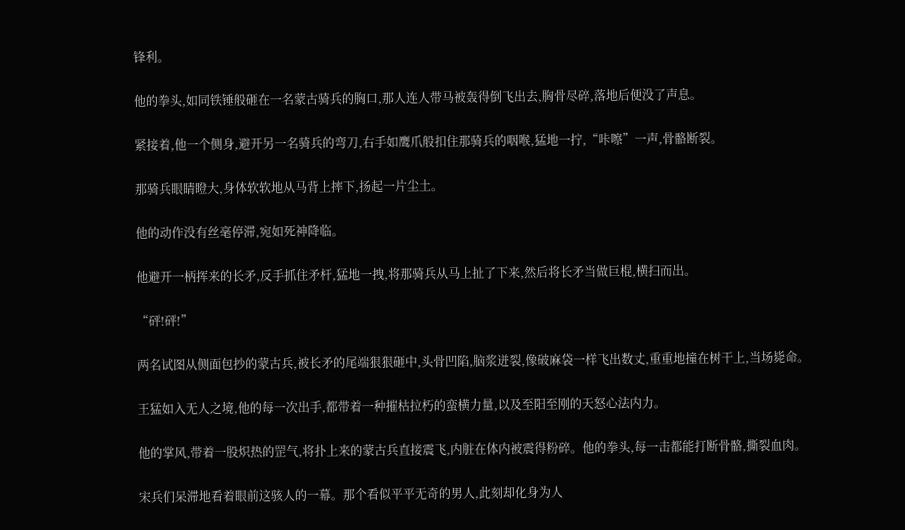锋利。

他的拳头,如同铁锤般砸在一名蒙古骑兵的胸口,那人连人带马被轰得倒飞出去,胸骨尽碎,落地后便没了声息。

紧接着,他一个侧身,避开另一名骑兵的弯刀,右手如鹰爪般扣住那骑兵的咽喉,猛地一拧,“咔嚓”一声,骨骼断裂。

那骑兵眼睛瞪大,身体软软地从马背上摔下,扬起一片尘土。

他的动作没有丝毫停滞,宛如死神降临。

他避开一柄挥来的长矛,反手抓住矛杆,猛地一拽,将那骑兵从马上扯了下来,然后将长矛当做巨棍,横扫而出。

“砰!砰!”

两名试图从侧面包抄的蒙古兵,被长矛的尾端狠狠砸中,头骨凹陷,脑浆迸裂,像破麻袋一样飞出数丈,重重地撞在树干上,当场毙命。

王猛如入无人之境,他的每一次出手,都带着一种摧枯拉朽的蛮横力量,以及至阳至刚的天怒心法内力。

他的掌风,带着一股炽热的罡气,将扑上来的蒙古兵直接震飞,内脏在体内被震得粉碎。他的拳头,每一击都能打断骨骼,撕裂血肉。

宋兵们呆滞地看着眼前这骇人的一幕。那个看似平平无奇的男人,此刻却化身为人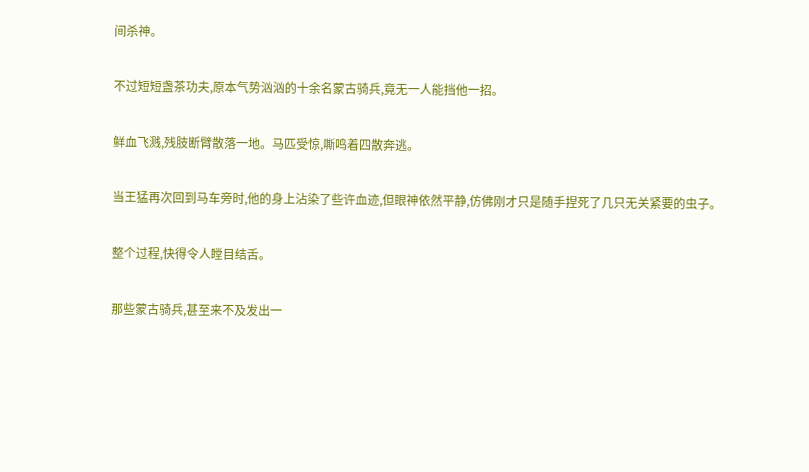间杀神。

不过短短盏茶功夫,原本气势汹汹的十余名蒙古骑兵,竟无一人能挡他一招。

鲜血飞溅,残肢断臂散落一地。马匹受惊,嘶鸣着四散奔逃。

当王猛再次回到马车旁时,他的身上沾染了些许血迹,但眼神依然平静,仿佛刚才只是随手捏死了几只无关紧要的虫子。

整个过程,快得令人瞠目结舌。

那些蒙古骑兵,甚至来不及发出一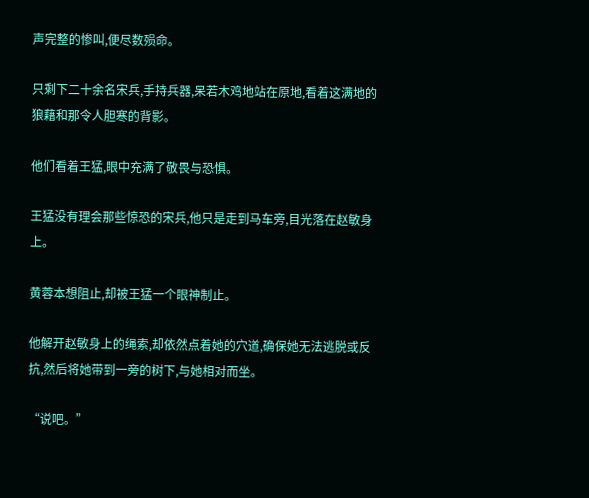声完整的惨叫,便尽数殒命。

只剩下二十余名宋兵,手持兵器,呆若木鸡地站在原地,看着这满地的狼藉和那令人胆寒的背影。

他们看着王猛,眼中充满了敬畏与恐惧。

王猛没有理会那些惊恐的宋兵,他只是走到马车旁,目光落在赵敏身上。

黄蓉本想阻止,却被王猛一个眼神制止。

他解开赵敏身上的绳索,却依然点着她的穴道,确保她无法逃脱或反抗,然后将她带到一旁的树下,与她相对而坐。

“说吧。”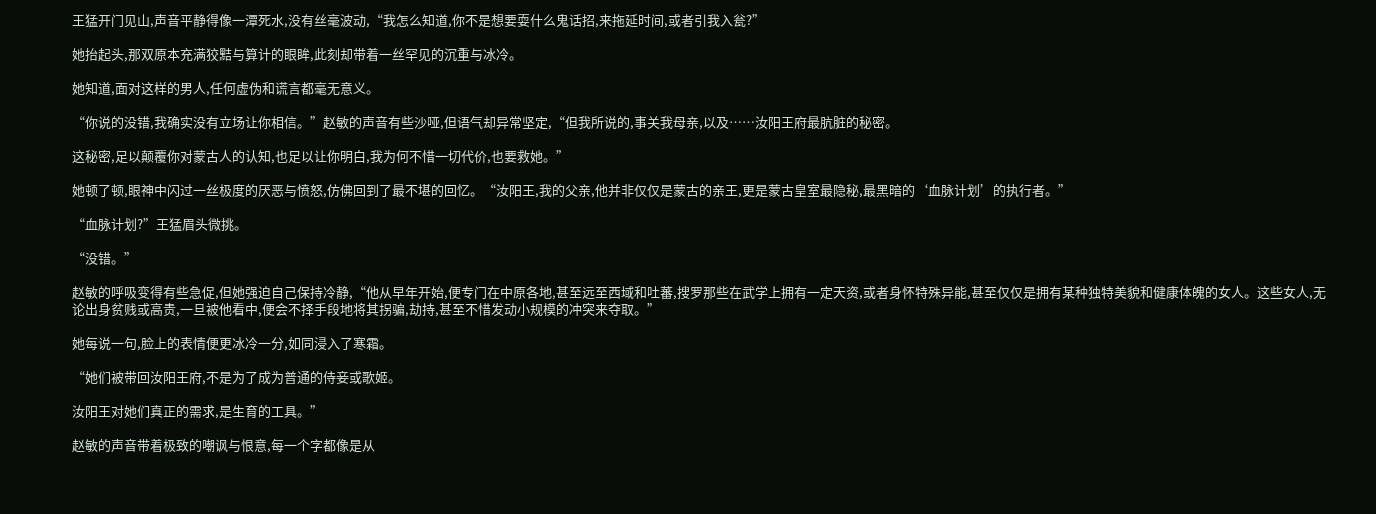王猛开门见山,声音平静得像一潭死水,没有丝毫波动,“我怎么知道,你不是想要耍什么鬼话招,来拖延时间,或者引我入瓮?”

她抬起头,那双原本充满狡黠与算计的眼眸,此刻却带着一丝罕见的沉重与冰冷。

她知道,面对这样的男人,任何虚伪和谎言都毫无意义。

“你说的没错,我确实没有立场让你相信。”赵敏的声音有些沙哑,但语气却异常坚定,“但我所说的,事关我母亲,以及……汝阳王府最肮脏的秘密。

这秘密,足以颠覆你对蒙古人的认知,也足以让你明白,我为何不惜一切代价,也要救她。”

她顿了顿,眼神中闪过一丝极度的厌恶与愤怒,仿佛回到了最不堪的回忆。“汝阳王,我的父亲,他并非仅仅是蒙古的亲王,更是蒙古皇室最隐秘,最黑暗的‘血脉计划’的执行者。”

“血脉计划?”王猛眉头微挑。

“没错。”

赵敏的呼吸变得有些急促,但她强迫自己保持冷静,“他从早年开始,便专门在中原各地,甚至远至西域和吐蕃,搜罗那些在武学上拥有一定天资,或者身怀特殊异能,甚至仅仅是拥有某种独特美貌和健康体魄的女人。这些女人,无论出身贫贱或高贵,一旦被他看中,便会不择手段地将其拐骗,劫持,甚至不惜发动小规模的冲突来夺取。”

她每说一句,脸上的表情便更冰冷一分,如同浸入了寒霜。

“她们被带回汝阳王府,不是为了成为普通的侍妾或歌姬。

汝阳王对她们真正的需求,是生育的工具。”

赵敏的声音带着极致的嘲讽与恨意,每一个字都像是从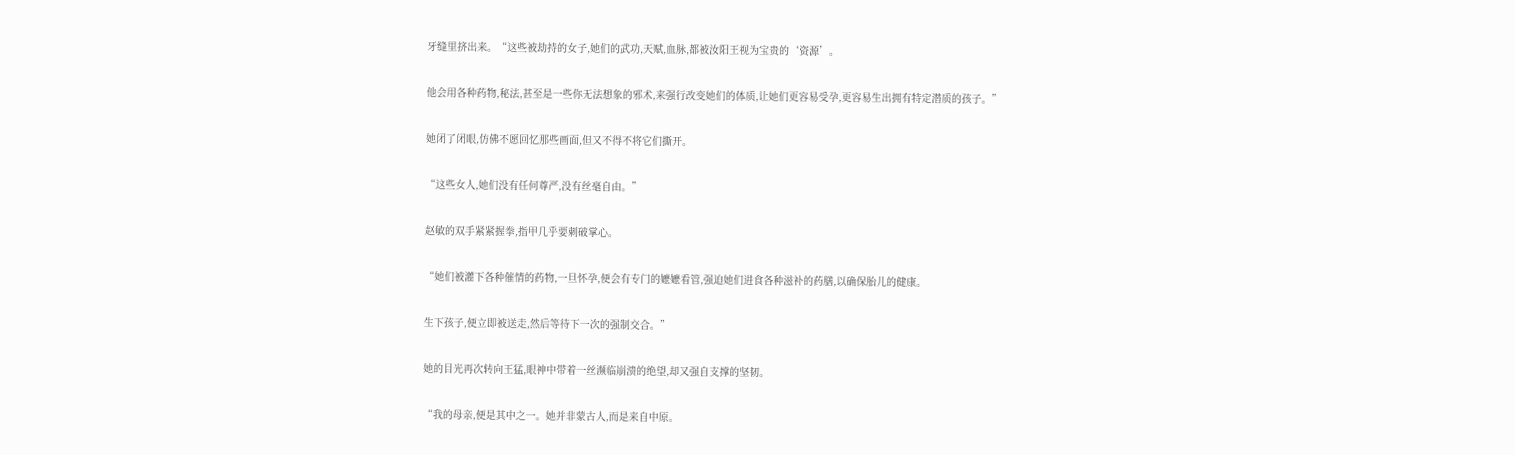牙缝里挤出来。“这些被劫持的女子,她们的武功,天赋,血脉,都被汝阳王视为宝贵的‘资源’。

他会用各种药物,秘法,甚至是一些你无法想象的邪术,来强行改变她们的体质,让她们更容易受孕,更容易生出拥有特定潜质的孩子。”

她闭了闭眼,仿佛不愿回忆那些画面,但又不得不将它们撕开。

“这些女人,她们没有任何尊严,没有丝毫自由。”

赵敏的双手紧紧握拳,指甲几乎要刺破掌心。

“她们被灌下各种催情的药物,一旦怀孕,便会有专门的嬷嬷看管,强迫她们进食各种滋补的药膳,以确保胎儿的健康。

生下孩子,便立即被送走,然后等待下一次的强制交合。”

她的目光再次转向王猛,眼神中带着一丝濒临崩溃的绝望,却又强自支撑的坚韧。

“我的母亲,便是其中之一。她并非蒙古人,而是来自中原。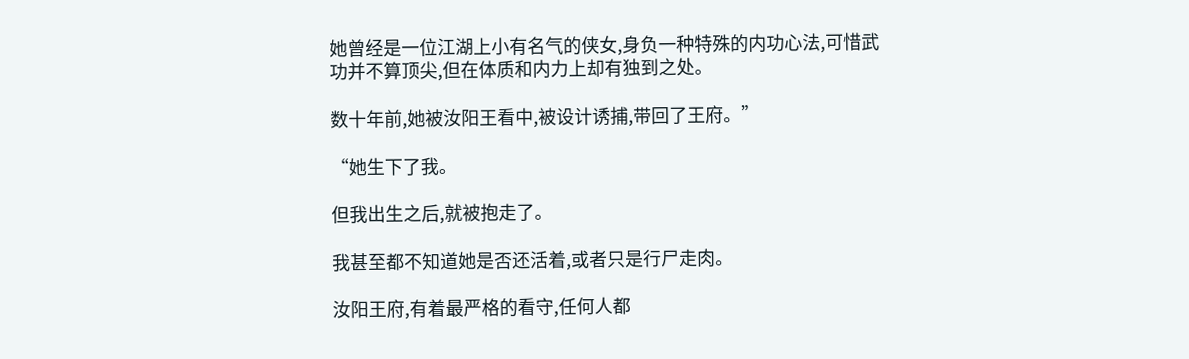她曾经是一位江湖上小有名气的侠女,身负一种特殊的内功心法,可惜武功并不算顶尖,但在体质和内力上却有独到之处。

数十年前,她被汝阳王看中,被设计诱捕,带回了王府。”

“她生下了我。

但我出生之后,就被抱走了。

我甚至都不知道她是否还活着,或者只是行尸走肉。

汝阳王府,有着最严格的看守,任何人都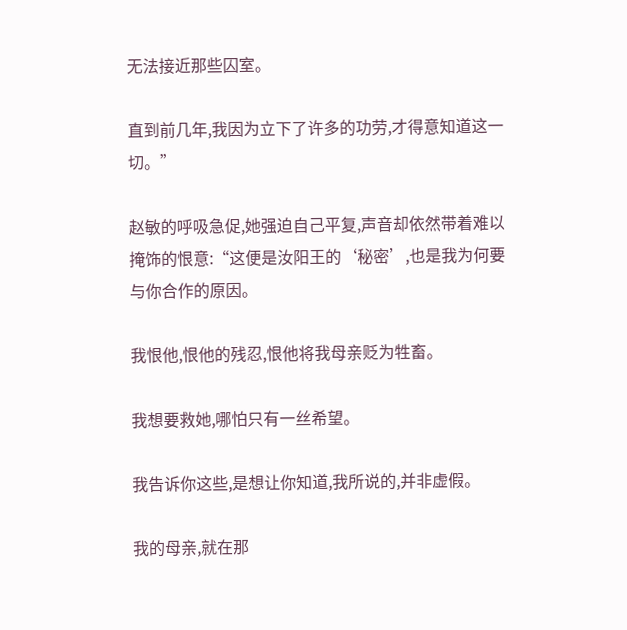无法接近那些囚室。

直到前几年,我因为立下了许多的功劳,才得意知道这一切。”

赵敏的呼吸急促,她强迫自己平复,声音却依然带着难以掩饰的恨意:“这便是汝阳王的‘秘密’,也是我为何要与你合作的原因。

我恨他,恨他的残忍,恨他将我母亲贬为牲畜。

我想要救她,哪怕只有一丝希望。

我告诉你这些,是想让你知道,我所说的,并非虚假。

我的母亲,就在那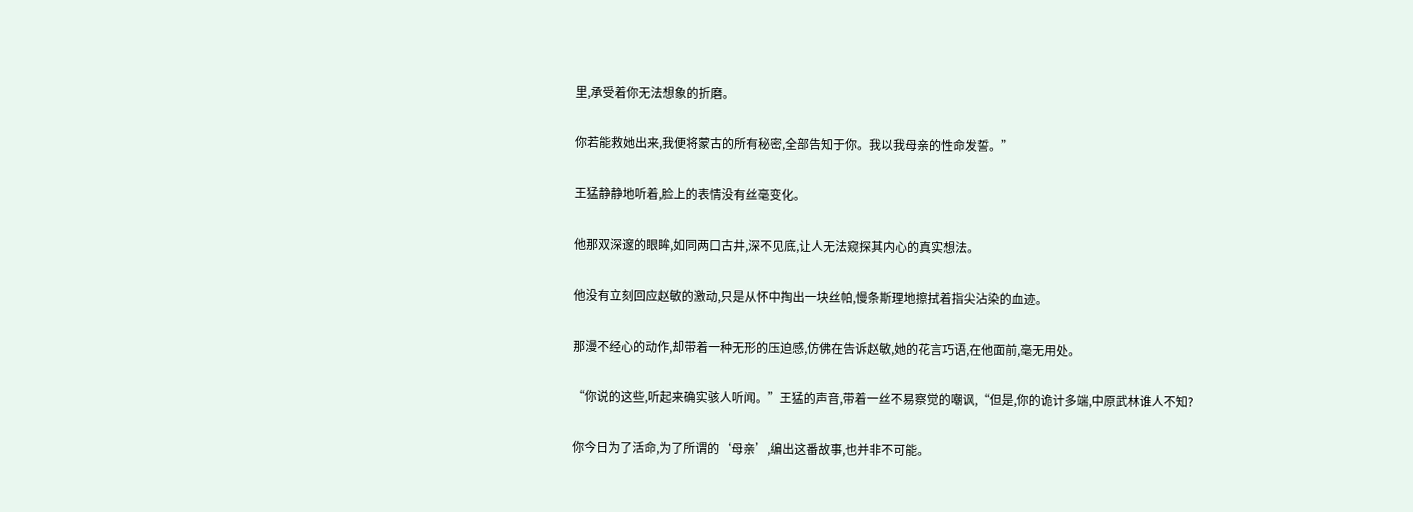里,承受着你无法想象的折磨。

你若能救她出来,我便将蒙古的所有秘密,全部告知于你。我以我母亲的性命发誓。”

王猛静静地听着,脸上的表情没有丝毫变化。

他那双深邃的眼眸,如同两口古井,深不见底,让人无法窥探其内心的真实想法。

他没有立刻回应赵敏的激动,只是从怀中掏出一块丝帕,慢条斯理地擦拭着指尖沾染的血迹。

那漫不经心的动作,却带着一种无形的压迫感,仿佛在告诉赵敏,她的花言巧语,在他面前,毫无用处。

“你说的这些,听起来确实骇人听闻。”王猛的声音,带着一丝不易察觉的嘲讽,“但是,你的诡计多端,中原武林谁人不知?

你今日为了活命,为了所谓的‘母亲’,编出这番故事,也并非不可能。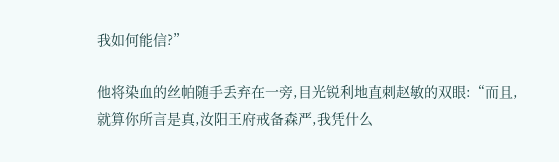我如何能信?”

他将染血的丝帕随手丢弃在一旁,目光锐利地直刺赵敏的双眼:“而且,就算你所言是真,汝阳王府戒备森严,我凭什么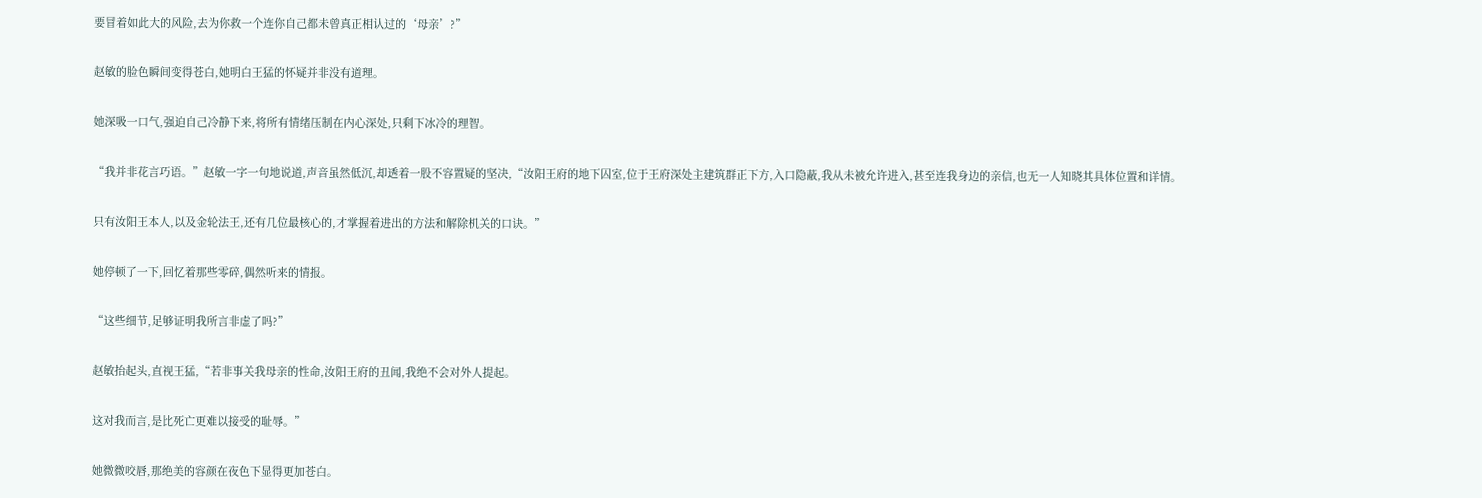要冒着如此大的风险,去为你救一个连你自己都未曾真正相认过的‘母亲’?”

赵敏的脸色瞬间变得苍白,她明白王猛的怀疑并非没有道理。

她深吸一口气,强迫自己冷静下来,将所有情绪压制在内心深处,只剩下冰冷的理智。

“我并非花言巧语。”赵敏一字一句地说道,声音虽然低沉,却透着一股不容置疑的坚决,“汝阳王府的地下囚室,位于王府深处主建筑群正下方,入口隐蔽,我从未被允许进入,甚至连我身边的亲信,也无一人知晓其具体位置和详情。

只有汝阳王本人,以及金轮法王,还有几位最核心的,才掌握着进出的方法和解除机关的口诀。”

她停顿了一下,回忆着那些零碎,偶然听来的情报。

“这些细节,足够证明我所言非虚了吗?”

赵敏抬起头,直视王猛,“若非事关我母亲的性命,汝阳王府的丑闻,我绝不会对外人提起。

这对我而言,是比死亡更难以接受的耻辱。”

她微微咬唇,那绝美的容颜在夜色下显得更加苍白。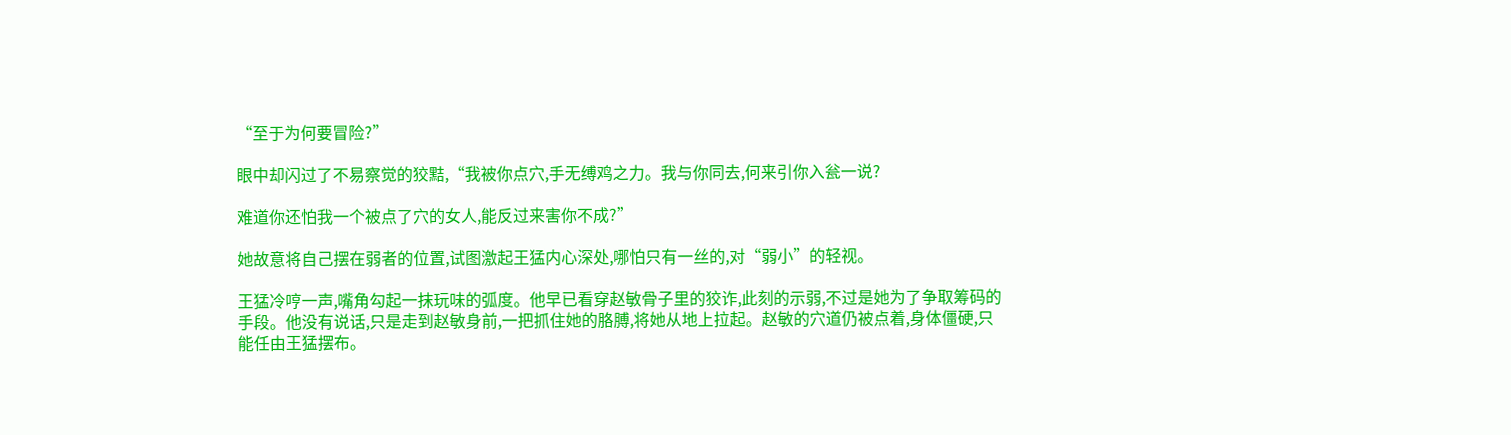“至于为何要冒险?”

眼中却闪过了不易察觉的狡黠,“我被你点穴,手无缚鸡之力。我与你同去,何来引你入瓮一说?

难道你还怕我一个被点了穴的女人,能反过来害你不成?”

她故意将自己摆在弱者的位置,试图激起王猛内心深处,哪怕只有一丝的,对“弱小”的轻视。

王猛冷哼一声,嘴角勾起一抹玩味的弧度。他早已看穿赵敏骨子里的狡诈,此刻的示弱,不过是她为了争取筹码的手段。他没有说话,只是走到赵敏身前,一把抓住她的胳膊,将她从地上拉起。赵敏的穴道仍被点着,身体僵硬,只能任由王猛摆布。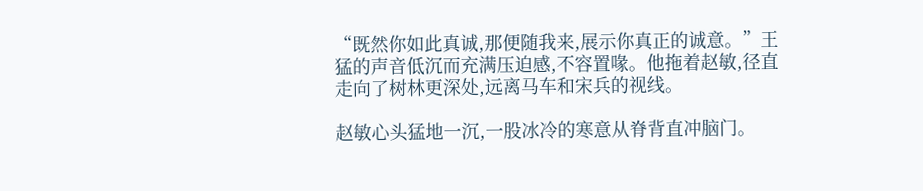“既然你如此真诚,那便随我来,展示你真正的诚意。”王猛的声音低沉而充满压迫感,不容置喙。他拖着赵敏,径直走向了树林更深处,远离马车和宋兵的视线。

赵敏心头猛地一沉,一股冰冷的寒意从脊背直冲脑门。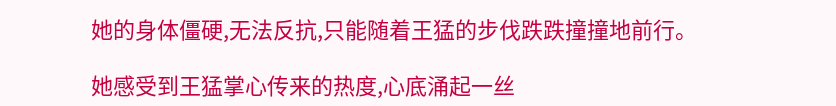她的身体僵硬,无法反抗,只能随着王猛的步伐跌跌撞撞地前行。

她感受到王猛掌心传来的热度,心底涌起一丝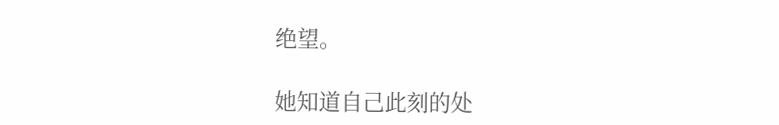绝望。

她知道自己此刻的处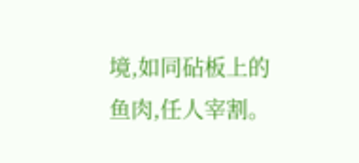境,如同砧板上的鱼肉,任人宰割。